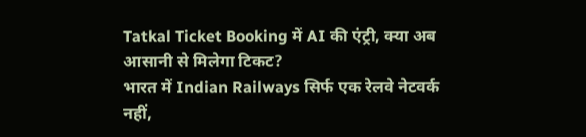Tatkal Ticket Booking में AI की एंट्री, क्या अब आसानी से मिलेगा टिकट?
भारत में Indian Railways सिर्फ एक रेलवे नेटवर्क नहीं,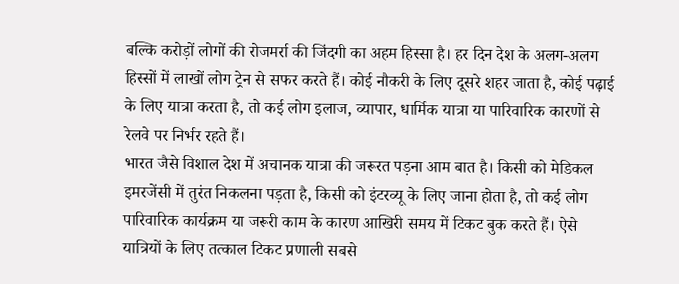बल्कि करोड़ों लोगों की रोजमर्रा की जिंदगी का अहम हिस्सा है। हर दिन देश के अलग-अलग हिस्सों में लाखों लोग ट्रेन से सफर करते हैं। कोई नौकरी के लिए दूसरे शहर जाता है, कोई पढ़ाई के लिए यात्रा करता है, तो कई लोग इलाज, व्यापार, धार्मिक यात्रा या पारिवारिक कारणों से रेलवे पर निर्भर रहते हैं।
भारत जैसे विशाल देश में अचानक यात्रा की जरूरत पड़ना आम बात है। किसी को मेडिकल इमरजेंसी में तुरंत निकलना पड़ता है, किसी को इंटरव्यू के लिए जाना होता है, तो कई लोग पारिवारिक कार्यक्रम या जरूरी काम के कारण आखिरी समय में टिकट बुक करते हैं। ऐसे यात्रियों के लिए तत्काल टिकट प्रणाली सबसे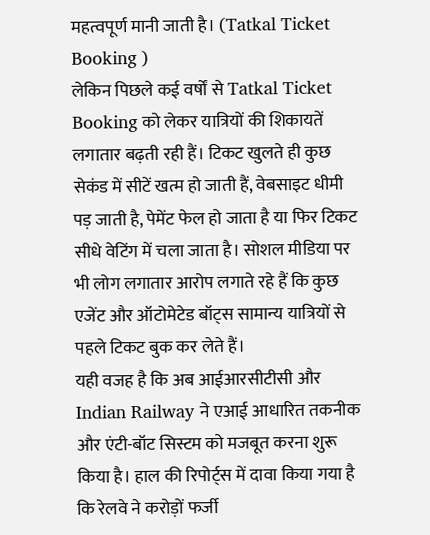महत्वपूर्ण मानी जाती है। (Tatkal Ticket Booking )
लेकिन पिछले कई वर्षों से Tatkal Ticket Booking को लेकर यात्रियों की शिकायतें लगातार बढ़ती रही हैं। टिकट खुलते ही कुछ सेकंड में सीटें खत्म हो जाती हैं, वेबसाइट धीमी पड़ जाती है, पेमेंट फेल हो जाता है या फिर टिकट सीधे वेटिंग में चला जाता है। सोशल मीडिया पर भी लोग लगातार आरोप लगाते रहे हैं कि कुछ एजेंट और ऑटोमेटेड बॉट्स सामान्य यात्रियों से पहले टिकट बुक कर लेते हैं।
यही वजह है कि अब आईआरसीटीसी और Indian Railway ने एआई आधारित तकनीक और एंटी-बॉट सिस्टम को मजबूत करना शुरू किया है। हाल की रिपोर्ट्स में दावा किया गया है कि रेलवे ने करोड़ों फर्जी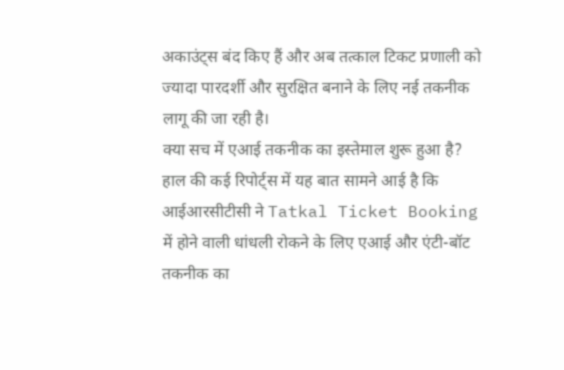अकाउंट्स बंद किए हैं और अब तत्काल टिकट प्रणाली को ज्यादा पारदर्शी और सुरक्षित बनाने के लिए नई तकनीक लागू की जा रही है।
क्या सच में एआई तकनीक का इस्तेमाल शुरू हुआ है?
हाल की कई रिपोर्ट्स में यह बात सामने आई है कि आईआरसीटीसी ने Tatkal Ticket Booking में होने वाली धांधली रोकने के लिए एआई और एंटी-बॉट तकनीक का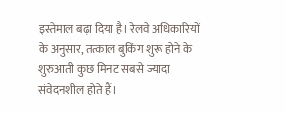इस्तेमाल बढ़ा दिया है। रेलवे अधिकारियों के अनुसार, तत्काल बुकिंग शुरू होने के शुरुआती कुछ मिनट सबसे ज्यादा संवेदनशील होते हैं।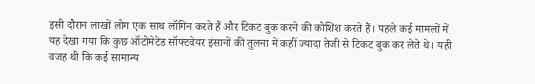इसी दौरान लाखों लोग एक साथ लॉगिन करते हैं और टिकट बुक करने की कोशिश करते हैं। पहले कई मामलों में यह देखा गया कि कुछ ऑटोमेटेड सॉफ्टवेयर इंसानों की तुलना में कहीं ज्यादा तेजी से टिकट बुक कर लेते थे। यही वजह थी कि कई सामान्य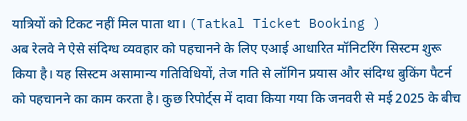यात्रियों को टिकट नहीं मिल पाता था। (Tatkal Ticket Booking )
अब रेलवे ने ऐसे संदिग्ध व्यवहार को पहचानने के लिए एआई आधारित मॉनिटरिंग सिस्टम शुरू किया है। यह सिस्टम असामान्य गतिविधियों, तेज गति से लॉगिन प्रयास और संदिग्ध बुकिंग पैटर्न को पहचानने का काम करता है। कुछ रिपोर्ट्स में दावा किया गया कि जनवरी से मई 2025 के बीच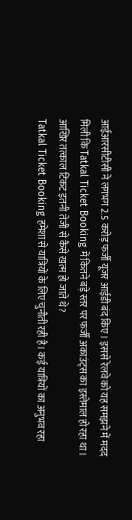आईआरसीटीसी ने लगभग 2.5 करोड़ फर्जी यूजर आईडी बंद किए। इससे रेलवे को यह समझने में मदद मिली कि Tatkal Ticket Booking में कितने बड़े स्तर पर फर्जी अकाउंट्स का इस्तेमाल हो रहा था।
आखिर तत्काल टिकट इतनी तेजी से कैसे खत्म हो जाते थे?
Tatkal Ticket Booking हमेशा से यात्रियों के लिए चुनौती रही है। कई यात्रियों का अनुभव रहा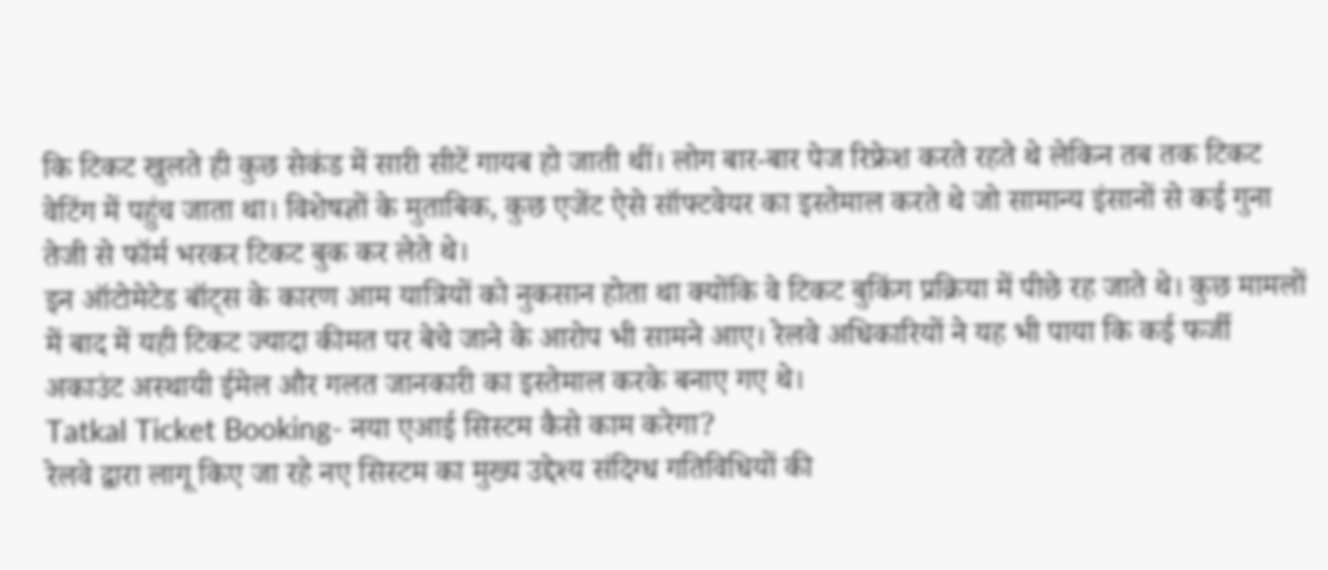कि टिकट खुलते ही कुछ सेकंड में सारी सीटें गायब हो जाती थीं। लोग बार-बार पेज रिफ्रेश करते रहते थे लेकिन तब तक टिकट वेटिंग में पहुंच जाता था। विशेषज्ञों के मुताबिक, कुछ एजेंट ऐसे सॉफ्टवेयर का इस्तेमाल करते थे जो सामान्य इंसानों से कई गुना तेजी से फॉर्म भरकर टिकट बुक कर लेते थे।
इन ऑटोमेटेड बॉट्स के कारण आम यात्रियों को नुकसान होता था क्योंकि वे टिकट बुकिंग प्रक्रिया में पीछे रह जाते थे। कुछ मामलों में बाद में यही टिकट ज्यादा कीमत पर बेचे जाने के आरोप भी सामने आए। रेलवे अधिकारियों ने यह भी पाया कि कई फर्जी अकाउंट अस्थायी ईमेल और गलत जानकारी का इस्तेमाल करके बनाए गए थे।
Tatkal Ticket Booking- नया एआई सिस्टम कैसे काम करेगा?
रेलवे द्वारा लागू किए जा रहे नए सिस्टम का मुख्य उद्देश्य संदिग्ध गतिविधियों की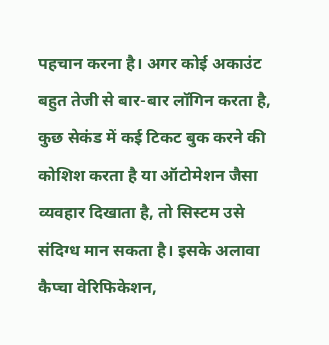पहचान करना है। अगर कोई अकाउंट बहुत तेजी से बार-बार लॉगिन करता है, कुछ सेकंड में कई टिकट बुक करने की कोशिश करता है या ऑटोमेशन जैसा व्यवहार दिखाता है, तो सिस्टम उसे संदिग्ध मान सकता है। इसके अलावा कैप्चा वेरिफिकेशन,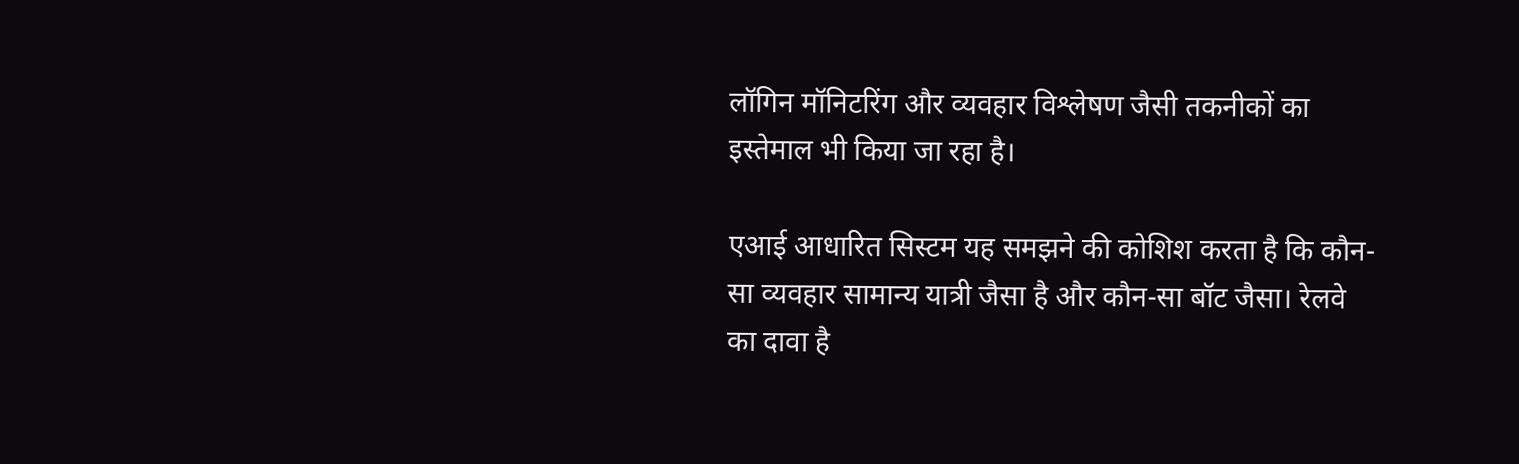लॉगिन मॉनिटरिंग और व्यवहार विश्लेषण जैसी तकनीकों का इस्तेमाल भी किया जा रहा है।

एआई आधारित सिस्टम यह समझने की कोशिश करता है कि कौन-सा व्यवहार सामान्य यात्री जैसा है और कौन-सा बॉट जैसा। रेलवे का दावा है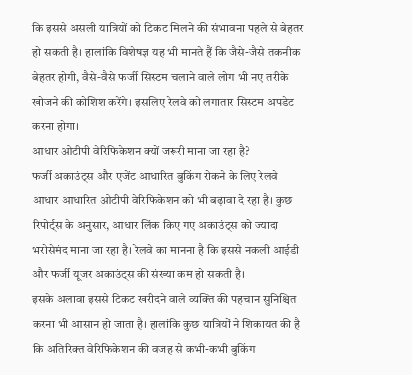कि इससे असली यात्रियों को टिकट मिलने की संभावना पहले से बेहतर हो सकती है। हालांकि विशेषज्ञ यह भी मानते हैं कि जैसे-जैसे तकनीक बेहतर होगी, वैसे-वैसे फर्जी सिस्टम चलाने वाले लोग भी नए तरीके खोजने की कोशिश करेंगे। इसलिए रेलवे को लगातार सिस्टम अपडेट करना होगा।
आधार ओटीपी वेरिफिकेशन क्यों जरूरी माना जा रहा है?
फर्जी अकाउंट्स और एजेंट आधारित बुकिंग रोकने के लिए रेलवे आधार आधारित ओटीपी वेरिफिकेशन को भी बढ़ावा दे रहा है। कुछ रिपोर्ट्स के अनुसार, आधार लिंक किए गए अकाउंट्स को ज्यादा भरोसेमंद माना जा रहा है। रेलवे का मानना है कि इससे नकली आईडी और फर्जी यूजर अकाउंट्स की संख्या कम हो सकती है।
इसके अलावा इससे टिकट खरीदने वाले व्यक्ति की पहचान सुनिश्चित करना भी आसान हो जाता है। हालांकि कुछ यात्रियों ने शिकायत की है कि अतिरिक्त वेरिफिकेशन की वजह से कभी-कभी बुकिंग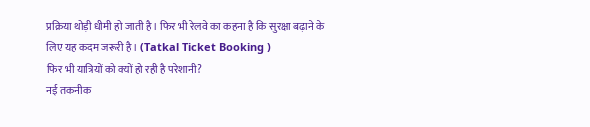प्रक्रिया थोड़ी धीमी हो जाती है। फिर भी रेलवे का कहना है कि सुरक्षा बढ़ाने के लिए यह कदम जरूरी है। (Tatkal Ticket Booking )
फिर भी यात्रियों को क्यों हो रही है परेशानी?
नई तकनीक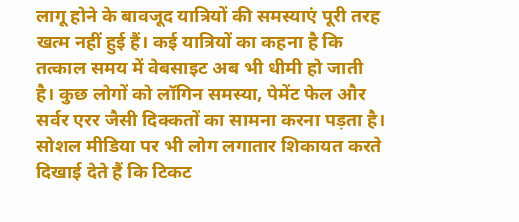लागू होने के बावजूद यात्रियों की समस्याएं पूरी तरह खत्म नहीं हुई हैं। कई यात्रियों का कहना है कि तत्काल समय में वेबसाइट अब भी धीमी हो जाती है। कुछ लोगों को लॉगिन समस्या, पेमेंट फेल और सर्वर एरर जैसी दिक्कतों का सामना करना पड़ता है। सोशल मीडिया पर भी लोग लगातार शिकायत करते दिखाई देते हैं कि टिकट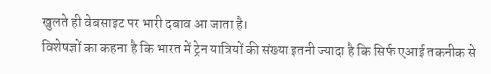खुलते ही वेबसाइट पर भारी दबाव आ जाता है।
विशेषज्ञों का कहना है कि भारत में ट्रेन यात्रियों की संख्या इतनी ज्यादा है कि सिर्फ एआई तकनीक से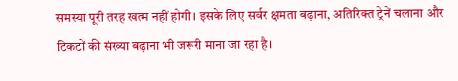समस्या पूरी तरह खत्म नहीं होगी। इसके लिए सर्वर क्षमता बढ़ाना, अतिरिक्त ट्रेनें चलाना और टिकटों की संख्या बढ़ाना भी जरूरी माना जा रहा है।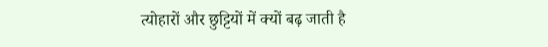त्योहारों और छुट्टियों में क्यों बढ़ जाती है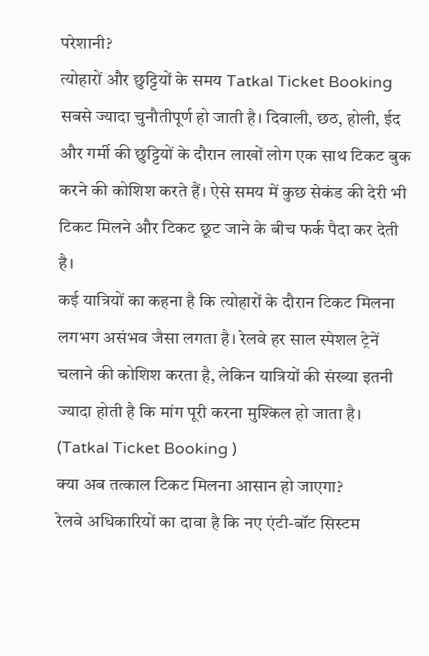परेशानी?
त्योहारों और छुट्टियों के समय Tatkal Ticket Booking सबसे ज्यादा चुनौतीपूर्ण हो जाती है। दिवाली, छठ, होली, ईद और गर्मी की छुट्टियों के दौरान लाखों लोग एक साथ टिकट बुक करने की कोशिश करते हैं। ऐसे समय में कुछ सेकंड की देरी भी टिकट मिलने और टिकट छूट जाने के बीच फर्क पैदा कर देती है।
कई यात्रियों का कहना है कि त्योहारों के दौरान टिकट मिलना लगभग असंभव जैसा लगता है। रेलवे हर साल स्पेशल ट्रेनें चलाने की कोशिश करता है, लेकिन यात्रियों की संख्या इतनी ज्यादा होती है कि मांग पूरी करना मुश्किल हो जाता है। (Tatkal Ticket Booking )
क्या अब तत्काल टिकट मिलना आसान हो जाएगा?
रेलवे अधिकारियों का दावा है कि नए एंटी-बॉट सिस्टम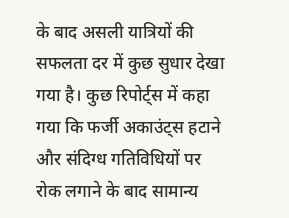के बाद असली यात्रियों की सफलता दर में कुछ सुधार देखा गया है। कुछ रिपोर्ट्स में कहा गया कि फर्जी अकाउंट्स हटाने और संदिग्ध गतिविधियों पर रोक लगाने के बाद सामान्य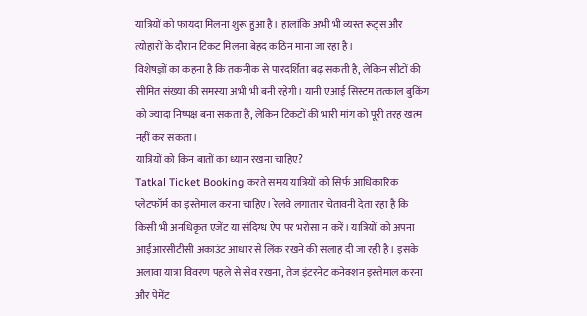यात्रियों को फायदा मिलना शुरू हुआ है। हालांकि अभी भी व्यस्त रूट्स और त्योहारों के दौरान टिकट मिलना बेहद कठिन माना जा रहा है।
विशेषज्ञों का कहना है कि तकनीक से पारदर्शिता बढ़ सकती है, लेकिन सीटों की सीमित संख्या की समस्या अभी भी बनी रहेगी। यानी एआई सिस्टम तत्काल बुकिंग को ज्यादा निष्पक्ष बना सकता है, लेकिन टिकटों की भारी मांग को पूरी तरह खत्म नहीं कर सकता।
यात्रियों को किन बातों का ध्यान रखना चाहिए?
Tatkal Ticket Booking करते समय यात्रियों को सिर्फ आधिकारिक प्लेटफॉर्म का इस्तेमाल करना चाहिए। रेलवे लगातार चेतावनी देता रहा है कि किसी भी अनधिकृत एजेंट या संदिग्ध ऐप पर भरोसा न करें। यात्रियों को अपना आईआरसीटीसी अकाउंट आधार से लिंक रखने की सलाह दी जा रही है। इसके अलावा यात्रा विवरण पहले से सेव रखना, तेज इंटरनेट कनेक्शन इस्तेमाल करना और पेमेंट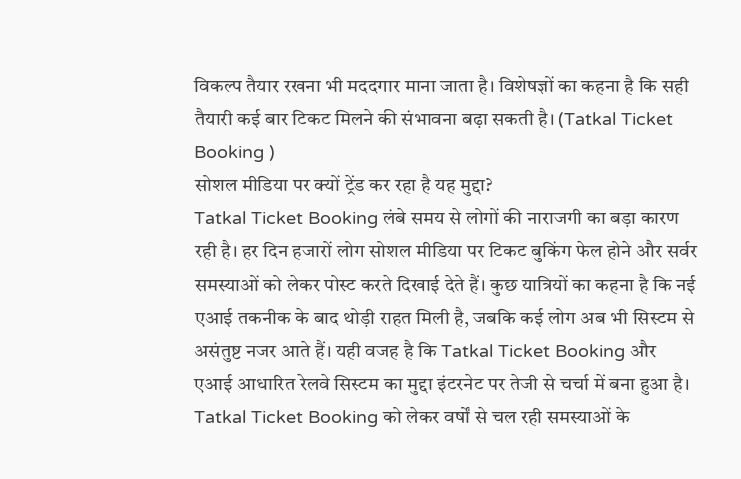विकल्प तैयार रखना भी मददगार माना जाता है। विशेषज्ञों का कहना है कि सही तैयारी कई बार टिकट मिलने की संभावना बढ़ा सकती है। (Tatkal Ticket Booking )
सोशल मीडिया पर क्यों ट्रेंड कर रहा है यह मुद्दा?
Tatkal Ticket Booking लंबे समय से लोगों की नाराजगी का बड़ा कारण रही है। हर दिन हजारों लोग सोशल मीडिया पर टिकट बुकिंग फेल होने और सर्वर समस्याओं को लेकर पोस्ट करते दिखाई देते हैं। कुछ यात्रियों का कहना है कि नई एआई तकनीक के बाद थोड़ी राहत मिली है, जबकि कई लोग अब भी सिस्टम से असंतुष्ट नजर आते हैं। यही वजह है कि Tatkal Ticket Booking और एआई आधारित रेलवे सिस्टम का मुद्दा इंटरनेट पर तेजी से चर्चा में बना हुआ है।
Tatkal Ticket Booking को लेकर वर्षों से चल रही समस्याओं के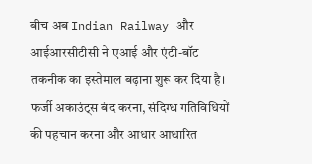बीच अब Indian Railway और आईआरसीटीसी ने एआई और एंटी-बॉट तकनीक का इस्तेमाल बढ़ाना शुरू कर दिया है। फर्जी अकाउंट्स बंद करना, संदिग्ध गतिविधियों की पहचान करना और आधार आधारित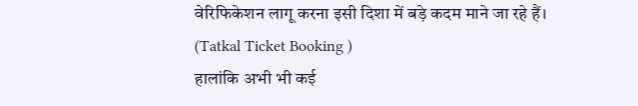वेरिफिकेशन लागू करना इसी दिशा में बड़े कदम माने जा रहे हैं। (Tatkal Ticket Booking )
हालांकि अभी भी कई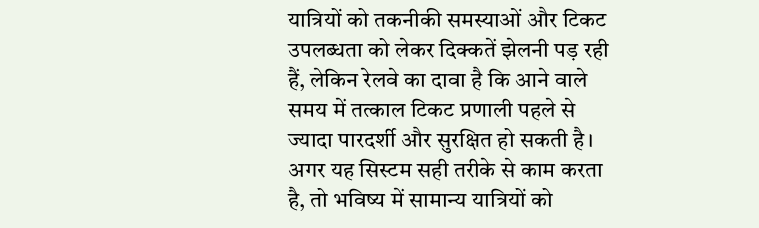यात्रियों को तकनीकी समस्याओं और टिकट उपलब्धता को लेकर दिक्कतें झेलनी पड़ रही हैं, लेकिन रेलवे का दावा है कि आने वाले समय में तत्काल टिकट प्रणाली पहले से ज्यादा पारदर्शी और सुरक्षित हो सकती है। अगर यह सिस्टम सही तरीके से काम करता है, तो भविष्य में सामान्य यात्रियों को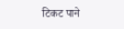टिकट पाने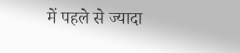में पहले से ज्यादा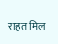राहत मिल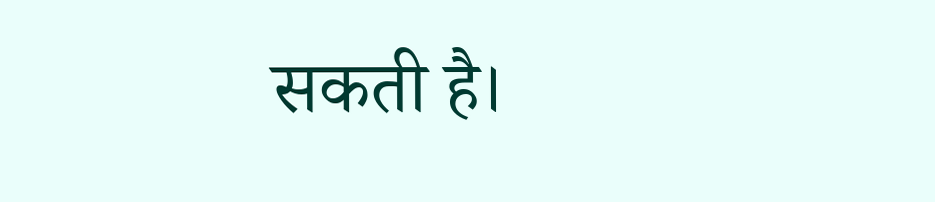सकती है।